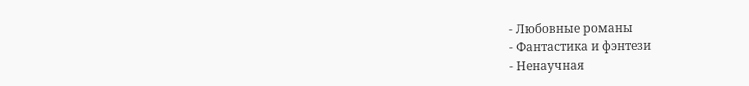- Любовные романы
- Фантастика и фэнтези
- Ненаучная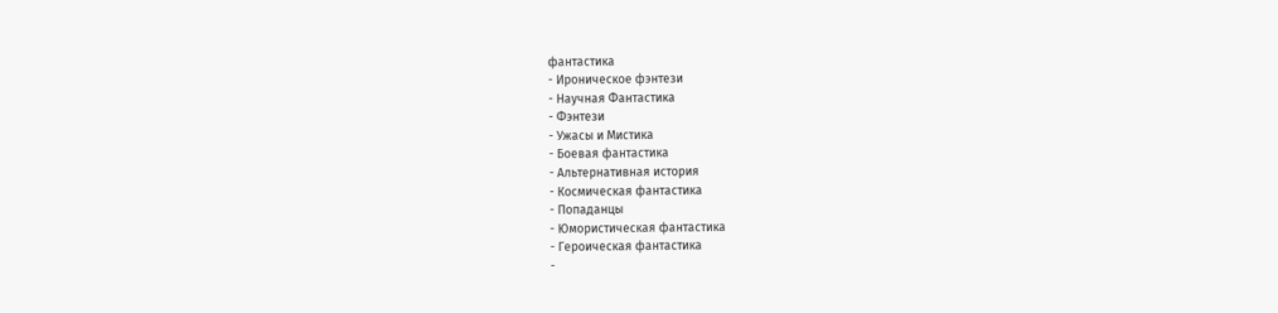фантастика
- Ироническое фэнтези
- Научная Фантастика
- Фэнтези
- Ужасы и Мистика
- Боевая фантастика
- Альтернативная история
- Космическая фантастика
- Попаданцы
- Юмористическая фантастика
- Героическая фантастика
-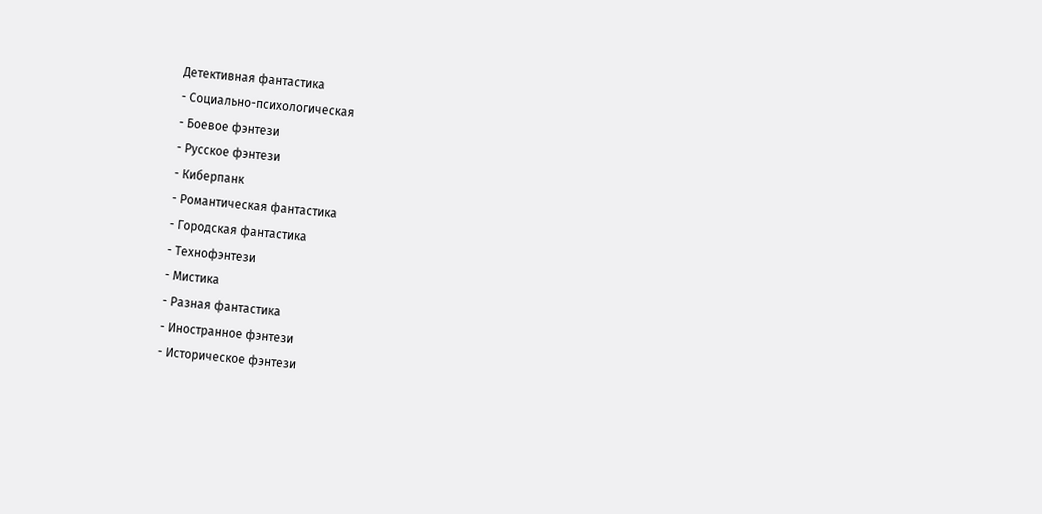Детективная фантастика
- Социально-психологическая
- Боевое фэнтези
- Русское фэнтези
- Киберпанк
- Романтическая фантастика
- Городская фантастика
- Технофэнтези
- Мистика
- Разная фантастика
- Иностранное фэнтези
- Историческое фэнтези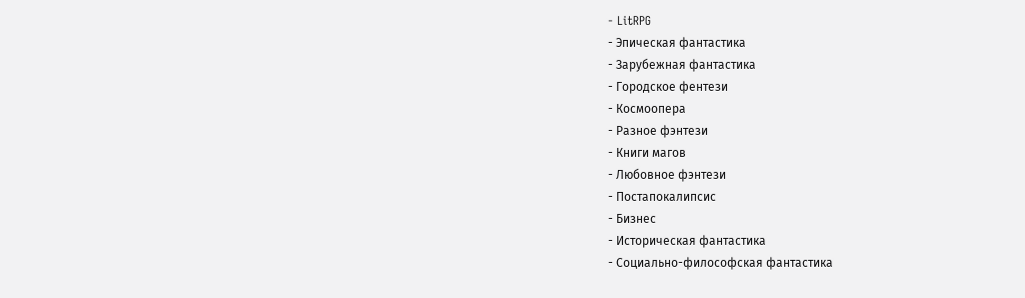- LitRPG
- Эпическая фантастика
- Зарубежная фантастика
- Городское фентези
- Космоопера
- Разное фэнтези
- Книги магов
- Любовное фэнтези
- Постапокалипсис
- Бизнес
- Историческая фантастика
- Социально-философская фантастика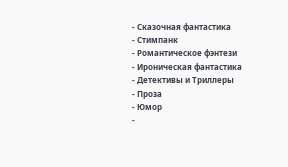- Сказочная фантастика
- Стимпанк
- Романтическое фэнтези
- Ироническая фантастика
- Детективы и Триллеры
- Проза
- Юмор
-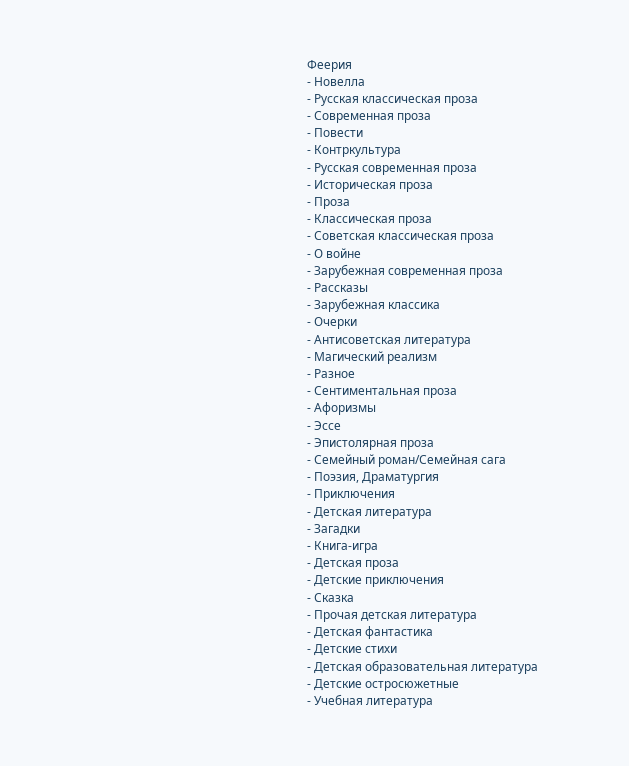Феерия
- Новелла
- Русская классическая проза
- Современная проза
- Повести
- Контркультура
- Русская современная проза
- Историческая проза
- Проза
- Классическая проза
- Советская классическая проза
- О войне
- Зарубежная современная проза
- Рассказы
- Зарубежная классика
- Очерки
- Антисоветская литература
- Магический реализм
- Разное
- Сентиментальная проза
- Афоризмы
- Эссе
- Эпистолярная проза
- Семейный роман/Семейная сага
- Поэзия, Драматургия
- Приключения
- Детская литература
- Загадки
- Книга-игра
- Детская проза
- Детские приключения
- Сказка
- Прочая детская литература
- Детская фантастика
- Детские стихи
- Детская образовательная литература
- Детские остросюжетные
- Учебная литература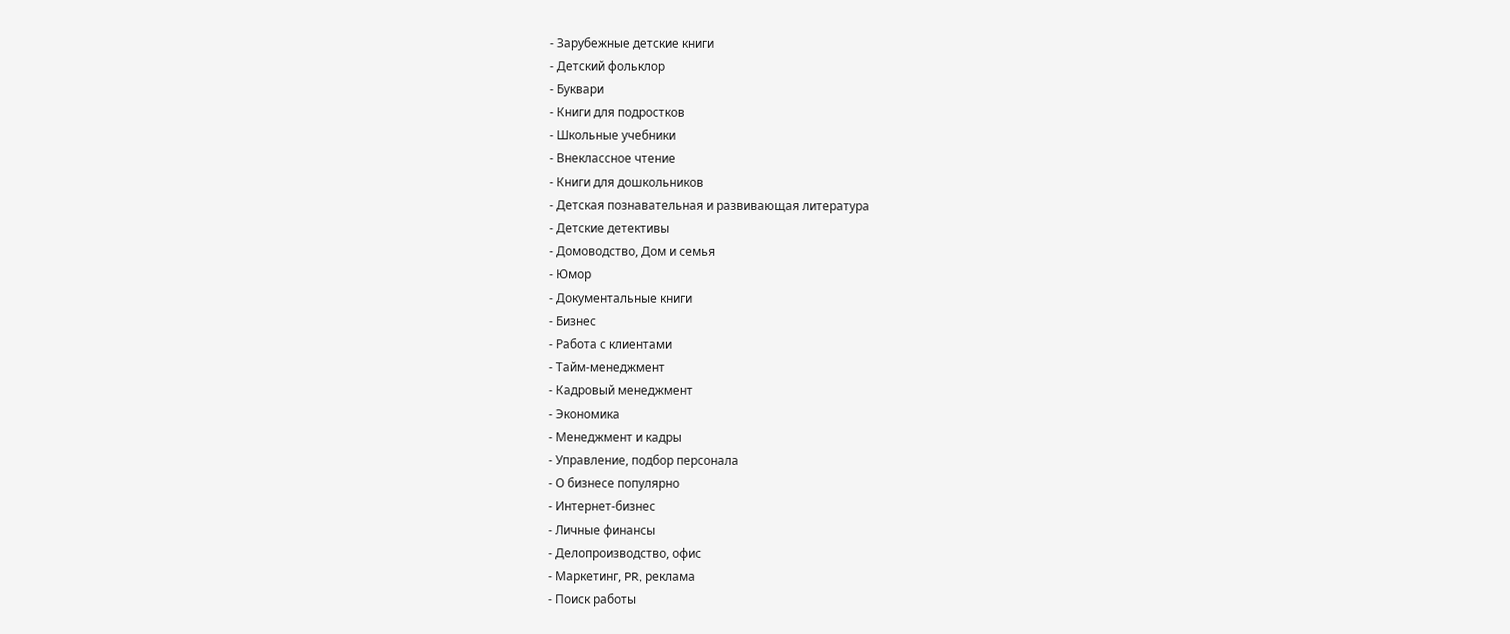- Зарубежные детские книги
- Детский фольклор
- Буквари
- Книги для подростков
- Школьные учебники
- Внеклассное чтение
- Книги для дошкольников
- Детская познавательная и развивающая литература
- Детские детективы
- Домоводство, Дом и семья
- Юмор
- Документальные книги
- Бизнес
- Работа с клиентами
- Тайм-менеджмент
- Кадровый менеджмент
- Экономика
- Менеджмент и кадры
- Управление, подбор персонала
- О бизнесе популярно
- Интернет-бизнес
- Личные финансы
- Делопроизводство, офис
- Маркетинг, PR, реклама
- Поиск работы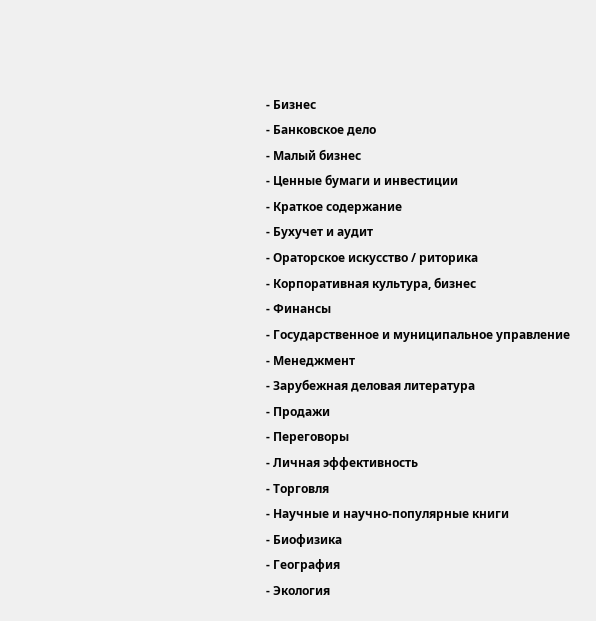- Бизнес
- Банковское дело
- Малый бизнес
- Ценные бумаги и инвестиции
- Краткое содержание
- Бухучет и аудит
- Ораторское искусство / риторика
- Корпоративная культура, бизнес
- Финансы
- Государственное и муниципальное управление
- Менеджмент
- Зарубежная деловая литература
- Продажи
- Переговоры
- Личная эффективность
- Торговля
- Научные и научно-популярные книги
- Биофизика
- География
- Экология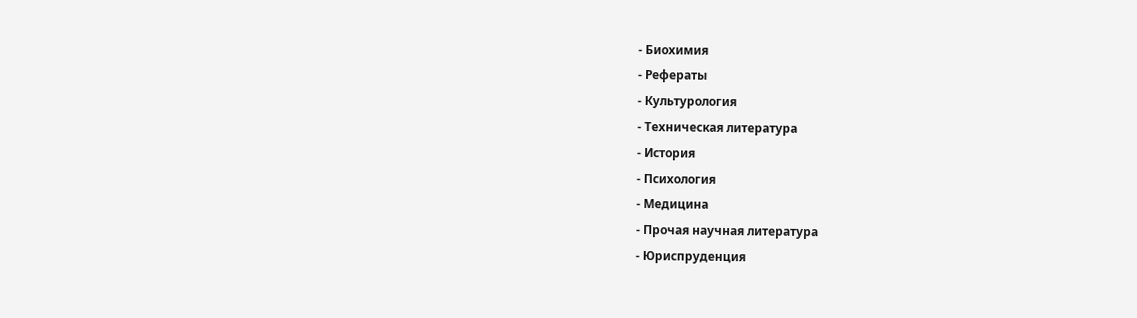- Биохимия
- Рефераты
- Культурология
- Техническая литература
- История
- Психология
- Медицина
- Прочая научная литература
- Юриспруденция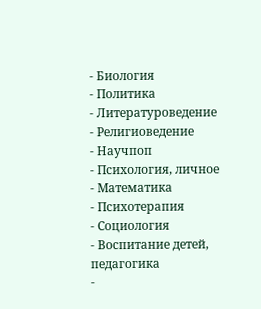- Биология
- Политика
- Литературоведение
- Религиоведение
- Научпоп
- Психология, личное
- Математика
- Психотерапия
- Социология
- Воспитание детей, педагогика
-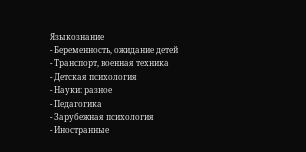Языкознание
- Беременность, ожидание детей
- Транспорт, военная техника
- Детская психология
- Науки: разное
- Педагогика
- Зарубежная психология
- Иностранные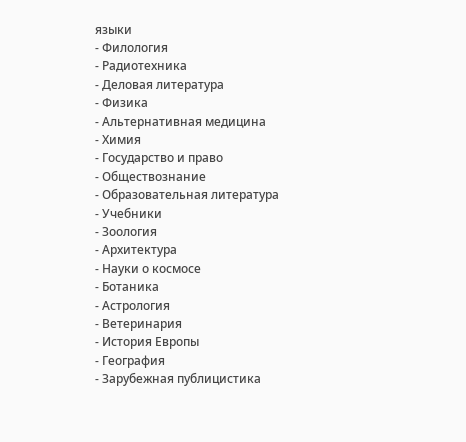языки
- Филология
- Радиотехника
- Деловая литература
- Физика
- Альтернативная медицина
- Химия
- Государство и право
- Обществознание
- Образовательная литература
- Учебники
- Зоология
- Архитектура
- Науки о космосе
- Ботаника
- Астрология
- Ветеринария
- История Европы
- География
- Зарубежная публицистика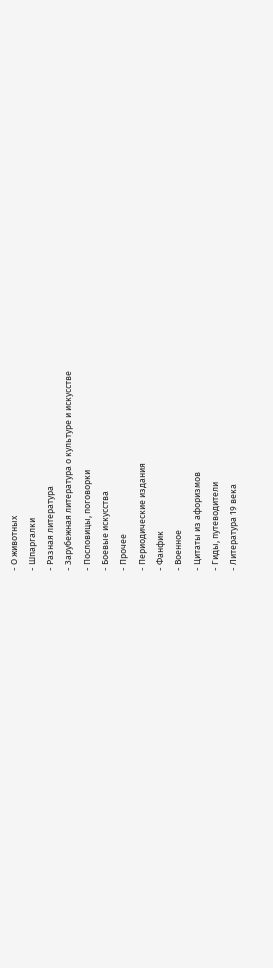- О животных
- Шпаргалки
- Разная литература
- Зарубежная литература о культуре и искусстве
- Пословицы, поговорки
- Боевые искусства
- Прочее
- Периодические издания
- Фанфик
- Военное
- Цитаты из афоризмов
- Гиды, путеводители
- Литература 19 века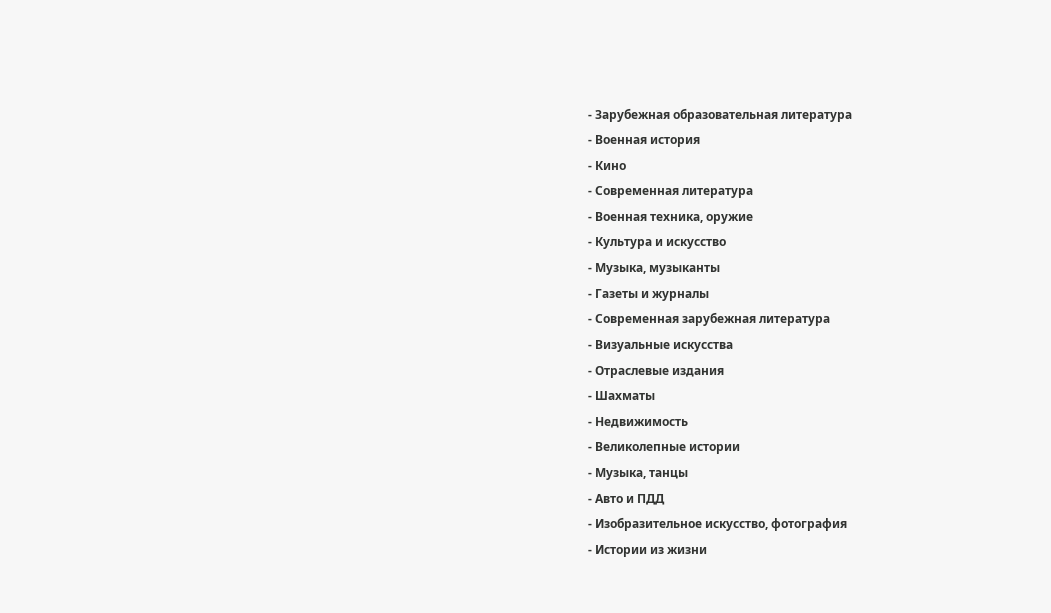- Зарубежная образовательная литература
- Военная история
- Кино
- Современная литература
- Военная техника, оружие
- Культура и искусство
- Музыка, музыканты
- Газеты и журналы
- Современная зарубежная литература
- Визуальные искусства
- Отраслевые издания
- Шахматы
- Недвижимость
- Великолепные истории
- Музыка, танцы
- Авто и ПДД
- Изобразительное искусство, фотография
- Истории из жизни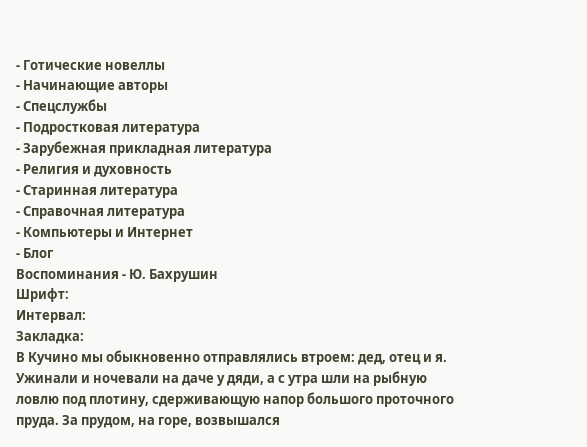- Готические новеллы
- Начинающие авторы
- Спецслужбы
- Подростковая литература
- Зарубежная прикладная литература
- Религия и духовность
- Старинная литература
- Справочная литература
- Компьютеры и Интернет
- Блог
Воспоминания - Ю. Бахрушин
Шрифт:
Интервал:
Закладка:
В Кучино мы обыкновенно отправлялись втроем: дед, отец и я. Ужинали и ночевали на даче у дяди, а с утра шли на рыбную ловлю под плотину, сдерживающую напор большого проточного пруда. За прудом, на горе, возвышался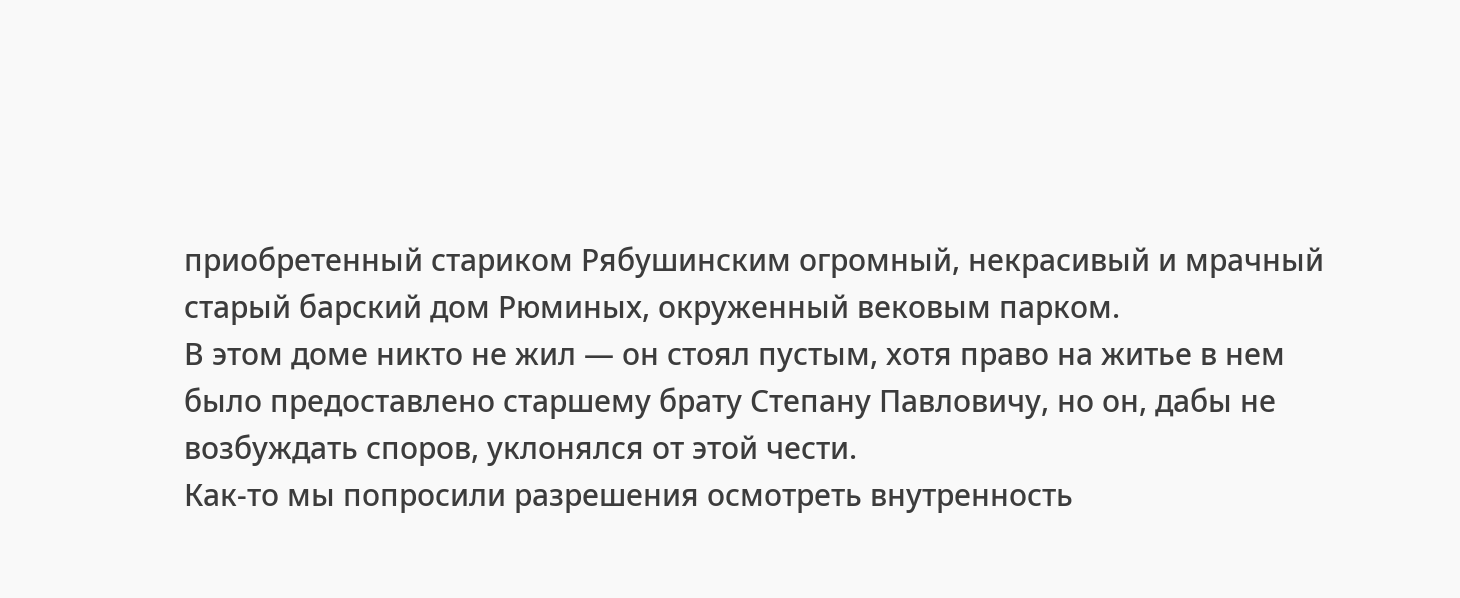приобретенный стариком Рябушинским огромный, некрасивый и мрачный старый барский дом Рюминых, окруженный вековым парком.
В этом доме никто не жил — он стоял пустым, хотя право на житье в нем было предоставлено старшему брату Степану Павловичу, но он, дабы не возбуждать споров, уклонялся от этой чести.
Как-то мы попросили разрешения осмотреть внутренность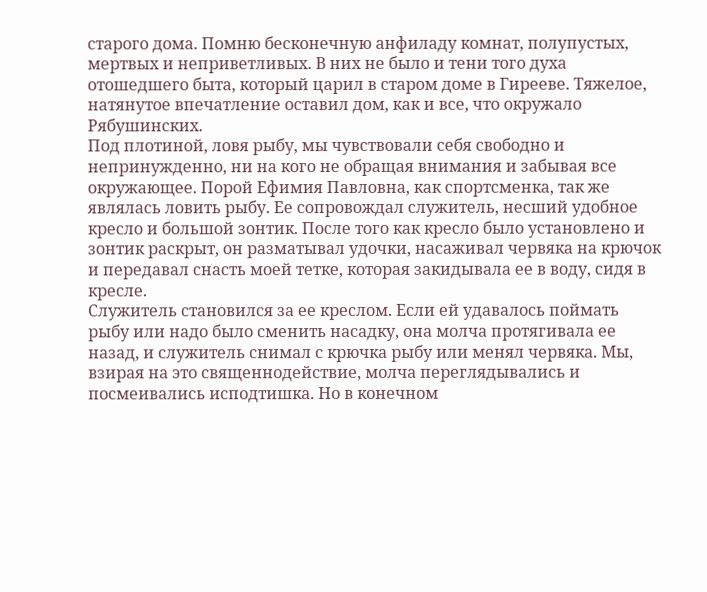старого дома. Помню бесконечную анфиладу комнат, полупустых, мертвых и неприветливых. В них не было и тени того духа отошедшего быта, который царил в старом доме в Гирееве. Тяжелое, натянутое впечатление оставил дом, как и все, что окружало Рябушинских.
Под плотиной, ловя рыбу, мы чувствовали себя свободно и непринужденно, ни на кого не обращая внимания и забывая все окружающее. Порой Ефимия Павловна, как спортсменка, так же являлась ловить рыбу. Ее сопровождал служитель, несший удобное кресло и большой зонтик. После того как кресло было установлено и зонтик раскрыт, он разматывал удочки, насаживал червяка на крючок и передавал снасть моей тетке, которая закидывала ее в воду, сидя в кресле.
Служитель становился за ее креслом. Если ей удавалось поймать рыбу или надо было сменить насадку, она молча протягивала ее назад, и служитель снимал с крючка рыбу или менял червяка. Мы, взирая на это священнодействие, молча переглядывались и посмеивались исподтишка. Но в конечном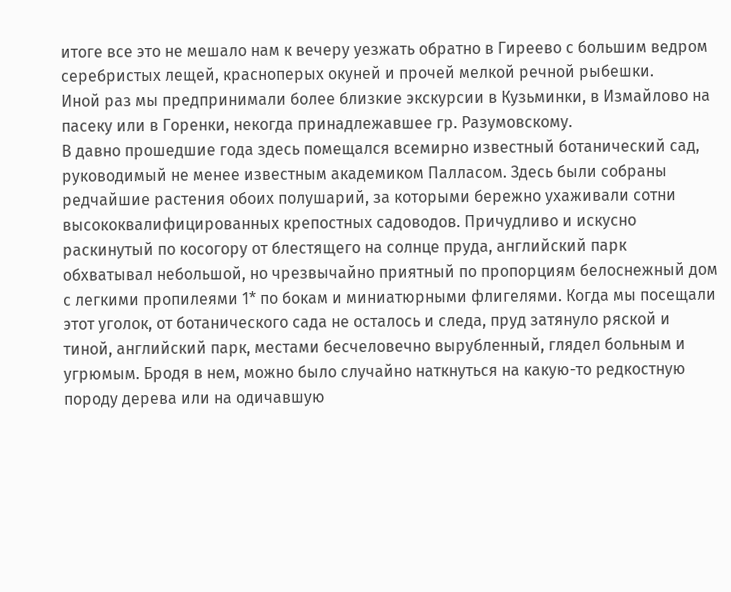итоге все это не мешало нам к вечеру уезжать обратно в Гиреево с большим ведром серебристых лещей, красноперых окуней и прочей мелкой речной рыбешки.
Иной раз мы предпринимали более близкие экскурсии в Кузьминки, в Измайлово на пасеку или в Горенки, некогда принадлежавшее гр. Разумовскому.
В давно прошедшие года здесь помещался всемирно известный ботанический сад, руководимый не менее известным академиком Палласом. Здесь были собраны редчайшие растения обоих полушарий, за которыми бережно ухаживали сотни высококвалифицированных крепостных садоводов. Причудливо и искусно раскинутый по косогору от блестящего на солнце пруда, английский парк обхватывал небольшой, но чрезвычайно приятный по пропорциям белоснежный дом с легкими пропилеями 1* по бокам и миниатюрными флигелями. Когда мы посещали этот уголок, от ботанического сада не осталось и следа, пруд затянуло ряской и тиной, английский парк, местами бесчеловечно вырубленный, глядел больным и угрюмым. Бродя в нем, можно было случайно наткнуться на какую-то редкостную породу дерева или на одичавшую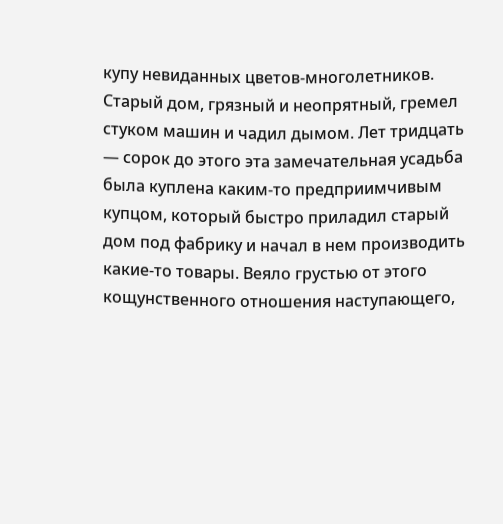купу невиданных цветов-многолетников. Старый дом, грязный и неопрятный, гремел стуком машин и чадил дымом. Лет тридцать — сорок до этого эта замечательная усадьба была куплена каким-то предприимчивым купцом, который быстро приладил старый дом под фабрику и начал в нем производить какие-то товары. Веяло грустью от этого кощунственного отношения наступающего,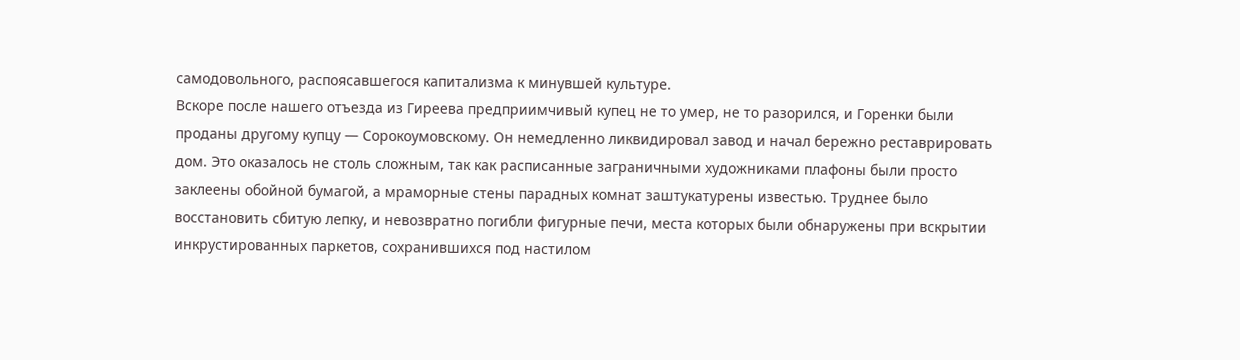самодовольного, распоясавшегося капитализма к минувшей культуре.
Вскоре после нашего отъезда из Гиреева предприимчивый купец не то умер, не то разорился, и Горенки были проданы другому купцу — Сорокоумовскому. Он немедленно ликвидировал завод и начал бережно реставрировать дом. Это оказалось не столь сложным, так как расписанные заграничными художниками плафоны были просто заклеены обойной бумагой, а мраморные стены парадных комнат заштукатурены известью. Труднее было восстановить сбитую лепку, и невозвратно погибли фигурные печи, места которых были обнаружены при вскрытии инкрустированных паркетов, сохранившихся под настилом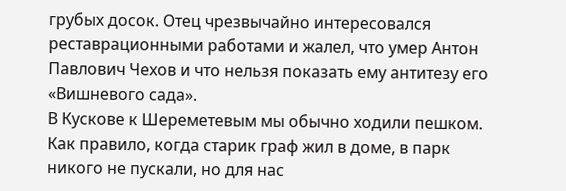грубых досок. Отец чрезвычайно интересовался реставрационными работами и жалел, что умер Антон Павлович Чехов и что нельзя показать ему антитезу его «Вишневого сада».
В Кускове к Шереметевым мы обычно ходили пешком. Как правило, когда старик граф жил в доме, в парк никого не пускали, но для нас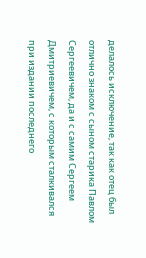делалось исключение, так как отец был отлично знаком с сыном старика Павлом Сергеевичем, да и с самим Сергеем Дмитриевичем, с которым сталкивался при издании последнего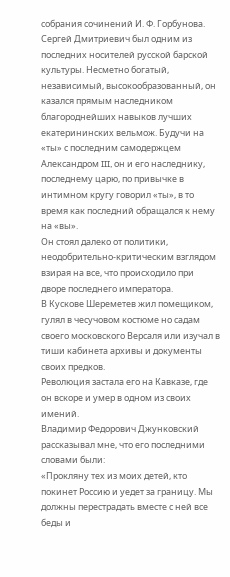собрания сочинений И. Ф. Горбунова.
Сергей Дмитриевич был одним из последних носителей русской барской культуры. Несметно богатый, независимый, высокообразованный, он казался прямым наследником благороднейших навыков лучших екатерининских вельмож. Будучи на «ты» с последним самодержцем Александром III, он и его наследнику, последнему царю, по привычке в интимном кругу говорил «ты», в то время как последний обращался к нему на «вы».
Он стоял далеко от политики, неодобрительно-критическим взглядом взирая на все, что происходило при дворе последнего императора.
В Кускове Шереметев жил помещиком, гулял в чесучовом костюме но садам своего московского Версаля или изучал в тиши кабинета архивы и документы своих предков.
Революция застала его на Кавказе, где он вскоре и умер в одном из своих имений.
Владимир Федорович Джунковский рассказывал мне, что его последними словами были:
«Прокляну тех из моих детей, кто покинет Россию и уедет за границу. Мы должны перестрадать вместе с ней все беды и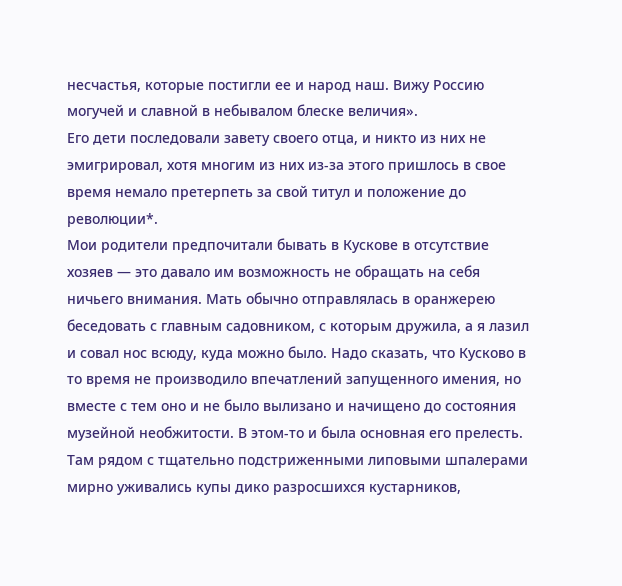несчастья, которые постигли ее и народ наш. Вижу Россию могучей и славной в небывалом блеске величия».
Его дети последовали завету своего отца, и никто из них не эмигрировал, хотя многим из них из-за этого пришлось в свое время немало претерпеть за свой титул и положение до революции*.
Мои родители предпочитали бывать в Кускове в отсутствие хозяев — это давало им возможность не обращать на себя ничьего внимания. Мать обычно отправлялась в оранжерею беседовать с главным садовником, с которым дружила, а я лазил и совал нос всюду, куда можно было. Надо сказать, что Кусково в то время не производило впечатлений запущенного имения, но вместе с тем оно и не было вылизано и начищено до состояния музейной необжитости. В этом-то и была основная его прелесть. Там рядом с тщательно подстриженными липовыми шпалерами мирно уживались купы дико разросшихся кустарников,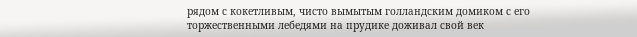рядом с кокетливым, чисто вымытым голландским домиком с его торжественными лебедями на прудике доживал свой век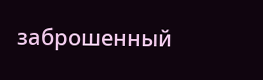заброшенный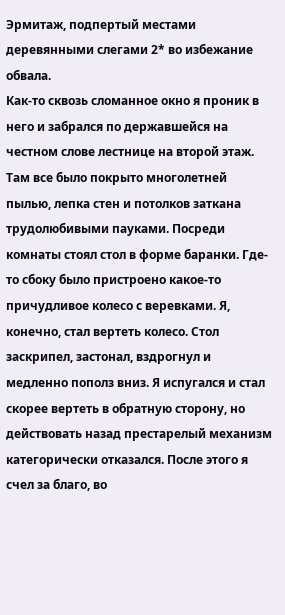Эрмитаж, подпертый местами деревянными слегами 2* во избежание обвала.
Как-то сквозь сломанное окно я проник в него и забрался по державшейся на честном слове лестнице на второй этаж. Там все было покрыто многолетней пылью, лепка стен и потолков заткана трудолюбивыми пауками. Посреди комнаты стоял стол в форме баранки. Где-то сбоку было пристроено какое-то причудливое колесо с веревками. Я, конечно, стал вертеть колесо. Стол заскрипел, застонал, вздрогнул и медленно пополз вниз. Я испугался и стал скорее вертеть в обратную сторону, но действовать назад престарелый механизм категорически отказался. После этого я счел за благо, во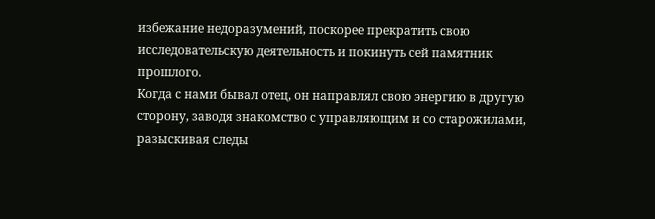избежание недоразумений, поскорее прекратить свою исследовательскую деятельность и покинуть сей памятник прошлого.
Когда с нами бывал отец, он направлял свою энергию в другую сторону, заводя знакомство с управляющим и со старожилами, разыскивая следы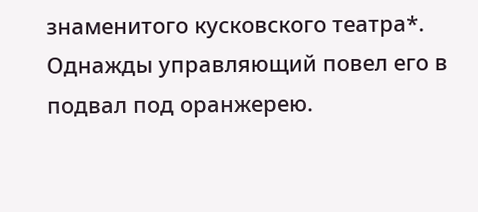знаменитого кусковского театра*.
Однажды управляющий повел его в подвал под оранжерею.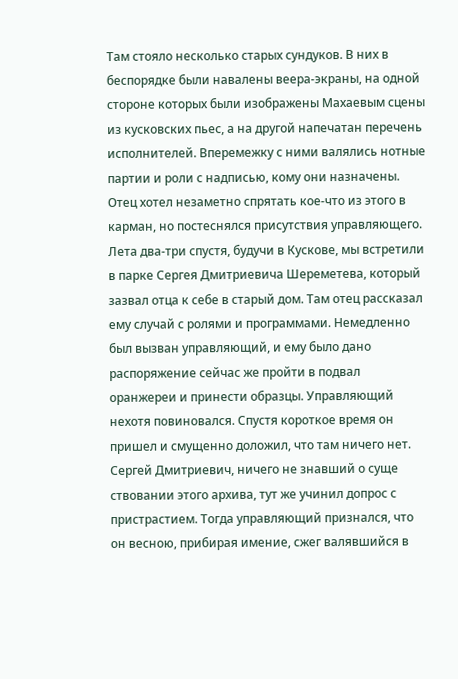Там стояло несколько старых сундуков. В них в беспорядке были навалены веера-экраны, на одной стороне которых были изображены Махаевым сцены из кусковских пьес, а на другой напечатан перечень исполнителей. Вперемежку с ними валялись нотные партии и роли с надписью, кому они назначены. Отец хотел незаметно спрятать кое-что из этого в карман, но постеснялся присутствия управляющего. Лета два-три спустя, будучи в Кускове, мы встретили в парке Сергея Дмитриевича Шереметева, который зазвал отца к себе в старый дом. Там отец рассказал ему случай с ролями и программами. Немедленно был вызван управляющий, и ему было дано распоряжение сейчас же пройти в подвал оранжереи и принести образцы. Управляющий нехотя повиновался. Спустя короткое время он пришел и смущенно доложил, что там ничего нет. Сергей Дмитриевич, ничего не знавший о суще ствовании этого архива, тут же учинил допрос с пристрастием. Тогда управляющий признался, что он весною, прибирая имение, сжег валявшийся в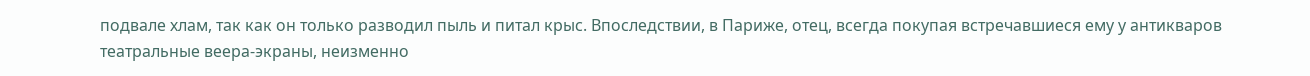подвале хлам, так как он только разводил пыль и питал крыс. Впоследствии, в Париже, отец, всегда покупая встречавшиеся ему у антикваров театральные веера-экраны, неизменно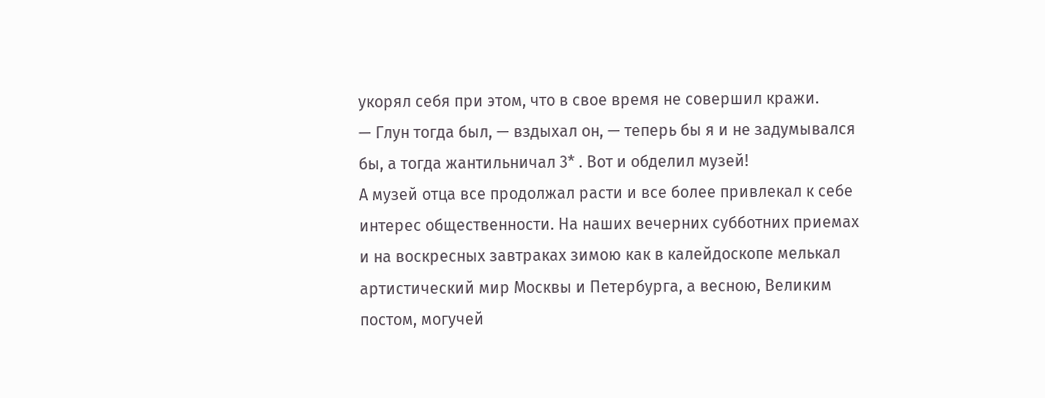укорял себя при этом, что в свое время не совершил кражи.
— Глун тогда был, — вздыхал он, — теперь бы я и не задумывался бы, а тогда жантильничал 3* . Вот и обделил музей!
А музей отца все продолжал расти и все более привлекал к себе интерес общественности. На наших вечерних субботних приемах и на воскресных завтраках зимою как в калейдоскопе мелькал артистический мир Москвы и Петербурга, а весною, Великим постом, могучей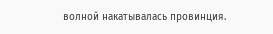волной накатывалась провинция.